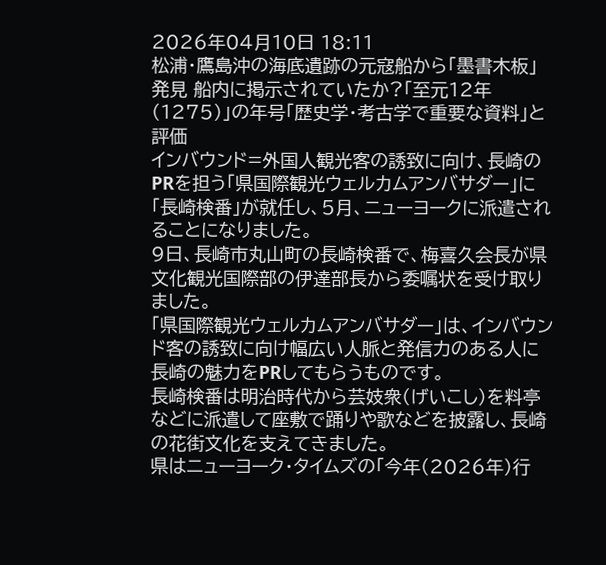2026年04月10日 18:11
松浦・鷹島沖の海底遺跡の元寇船から「墨書木板」発見 船内に掲示されていたか?「至元12年(1275)」の年号「歴史学・考古学で重要な資料」と評価
インバウンド=外国人観光客の誘致に向け、長崎のPRを担う「県国際観光ウェルカムアンバサダー」に「長崎検番」が就任し、5月、ニューヨークに派遣されることになりました。
9日、長崎市丸山町の長崎検番で、梅喜久会長が県文化観光国際部の伊達部長から委嘱状を受け取りました。
「県国際観光ウェルカムアンバサダー」は、インバウンド客の誘致に向け幅広い人脈と発信力のある人に長崎の魅力をPRしてもらうものです。
長崎検番は明治時代から芸妓衆(げいこし)を料亭などに派遣して座敷で踊りや歌などを披露し、長崎の花街文化を支えてきました。
県はニューヨーク・タイムズの「今年(2026年)行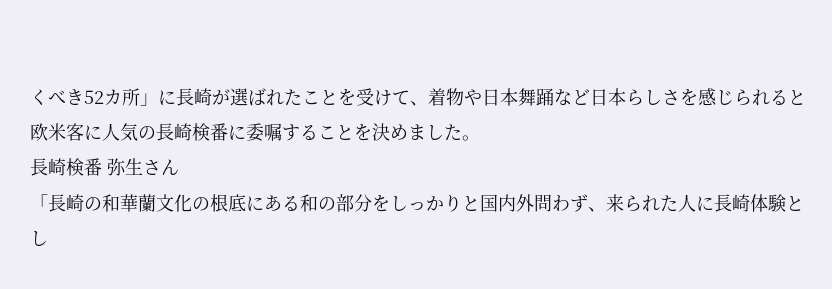くべき52カ所」に長崎が選ばれたことを受けて、着物や日本舞踊など日本らしさを感じられると欧米客に人気の長崎検番に委嘱することを決めました。
長崎検番 弥生さん
「長崎の和華蘭文化の根底にある和の部分をしっかりと国内外問わず、来られた人に長崎体験とし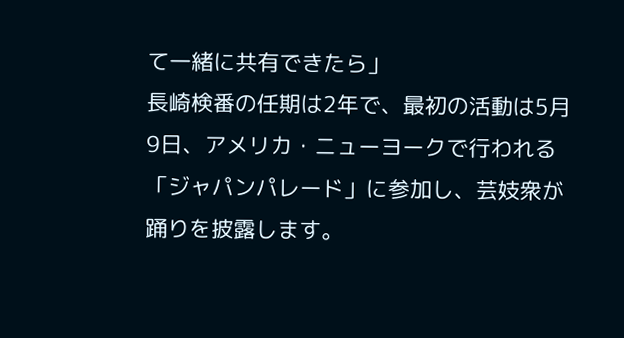て一緒に共有できたら」
長崎検番の任期は2年で、最初の活動は5月9日、アメリカ・ニューヨークで行われる「ジャパンパレード」に参加し、芸妓衆が踊りを披露します。